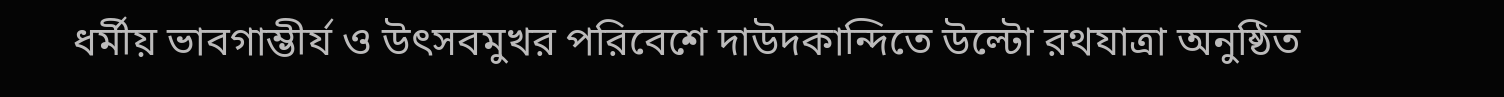ধর্মীয় ভাবগাম্ভীর্য ও উৎসবমুখর পরিবেশে দাউদকান্দিতে উল্টো রথযাত্রা অনুষ্ঠিত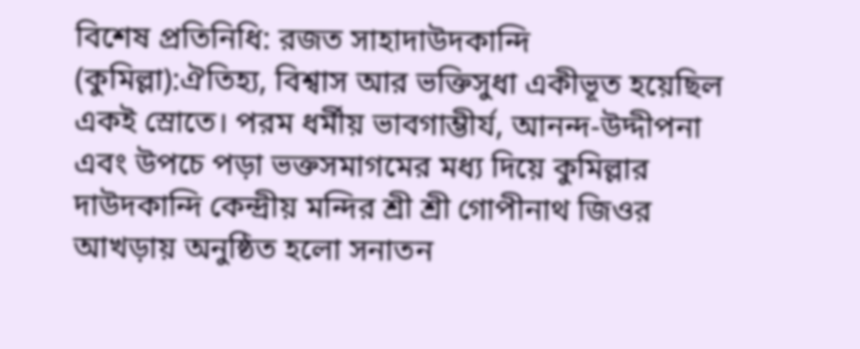বিশেষ প্রতিনিধি: রজত সাহাদাউদকান্দি (কুমিল্লা):ঐতিহ্য, বিশ্বাস আর ভক্তিসুধা একীভূত হয়েছিল একই স্রোতে। পরম ধর্মীয় ভাবগাম্ভীর্য, আনন্দ-উদ্দীপনা এবং উপচে পড়া ভক্তসমাগমের মধ্য দিয়ে কুমিল্লার দাউদকান্দি কেন্দ্রীয় মন্দির শ্রী শ্রী গোপীনাথ জিওর আখড়ায় অনুষ্ঠিত হলো সনাতন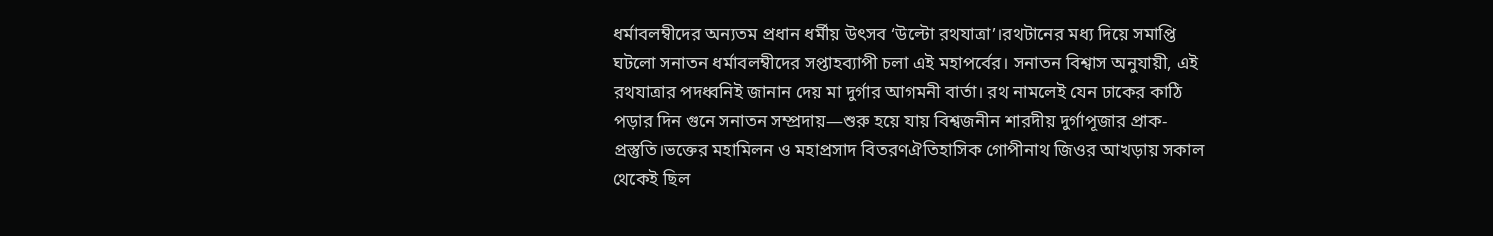ধর্মাবলম্বীদের অন্যতম প্রধান ধর্মীয় উৎসব ‘উল্টো রথযাত্রা’।রথটানের মধ্য দিয়ে সমাপ্তি ঘটলো সনাতন ধর্মাবলম্বীদের সপ্তাহব্যাপী চলা এই মহাপর্বের। সনাতন বিশ্বাস অনুযায়ী, এই রথযাত্রার পদধ্বনিই জানান দেয় মা দুর্গার আগমনী বার্তা। রথ নামলেই যেন ঢাকের কাঠি পড়ার দিন গুনে সনাতন সম্প্রদায়—শুরু হয়ে যায় বিশ্বজনীন শারদীয় দুর্গাপূজার প্রাক-প্রস্তুতি।ভক্তের মহামিলন ও মহাপ্রসাদ বিতরণঐতিহাসিক গোপীনাথ জিওর আখড়ায় সকাল থেকেই ছিল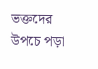ভক্তদের উপচে পড়া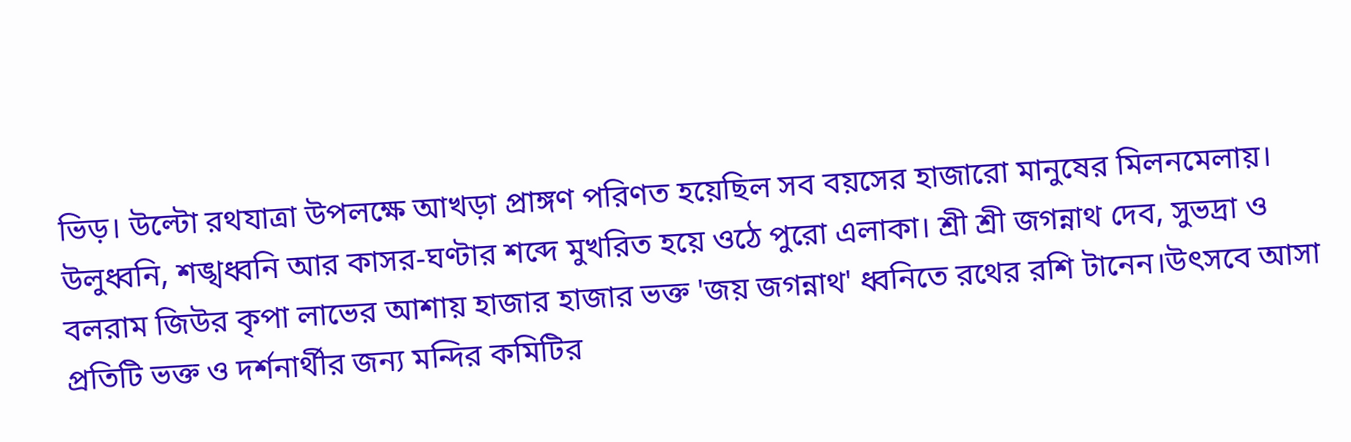ভিড়। উল্টো রথযাত্রা উপলক্ষে আখড়া প্রাঙ্গণ পরিণত হয়েছিল সব বয়সের হাজারো মানুষের মিলনমেলায়। উলুধ্বনি, শঙ্খধ্বনি আর কাসর-ঘণ্টার শব্দে মুখরিত হয়ে ওঠে পুরো এলাকা। শ্রী শ্রী জগন্নাথ দেব, সুভদ্রা ও বলরাম জিউর কৃপা লাভের আশায় হাজার হাজার ভক্ত 'জয় জগন্নাথ' ধ্বনিতে রথের রশি টানেন।উৎসবে আসা প্রতিটি ভক্ত ও দর্শনার্থীর জন্য মন্দির কমিটির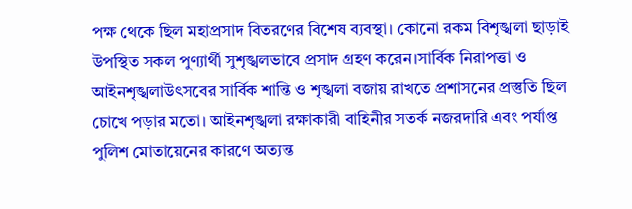পক্ষ থেকে ছিল মহাপ্রসাদ বিতরণের বিশেষ ব্যবস্থা। কোনো রকম বিশৃঙ্খলা ছাড়াই উপস্থিত সকল পুণ্যার্থী সুশৃঙ্খলভাবে প্রসাদ গ্রহণ করেন।সার্বিক নিরাপত্তা ও আইনশৃঙ্খলাউৎসবের সার্বিক শান্তি ও শৃঙ্খলা বজায় রাখতে প্রশাসনের প্রস্তুতি ছিল চোখে পড়ার মতো। আইনশৃঙ্খলা রক্ষাকারী বাহিনীর সতর্ক নজরদারি এবং পর্যাপ্ত পুলিশ মোতায়েনের কারণে অত্যন্ত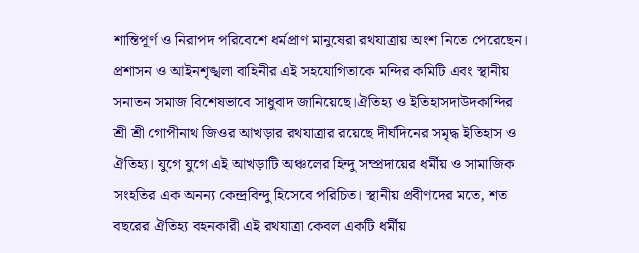শান্তিপূর্ণ ও নিরাপদ পরিবেশে ধর্মপ্রাণ মানুষেরা রথযাত্রায় অংশ নিতে পেরেছেন। প্রশাসন ও আইনশৃঙ্খলা বাহিনীর এই সহযোগিতাকে মন্দির কমিটি এবং স্থানীয় সনাতন সমাজ বিশেষভাবে সাধুবাদ জানিয়েছে।ঐতিহ্য ও ইতিহাসদাউদকান্দির শ্রী শ্রী গোপীনাথ জিওর আখড়ার রথযাত্রার রয়েছে দীর্ঘদিনের সমৃদ্ধ ইতিহাস ও ঐতিহ্য। যুগে যুগে এই আখড়াটি অঞ্চলের হিন্দু সম্প্রদায়ের ধর্মীয় ও সামাজিক সংহতির এক অনন্য কেন্দ্রবিন্দু হিসেবে পরিচিত। স্থানীয় প্রবীণদের মতে, শত বছরের ঐতিহ্য বহনকারী এই রথযাত্রা কেবল একটি ধর্মীয়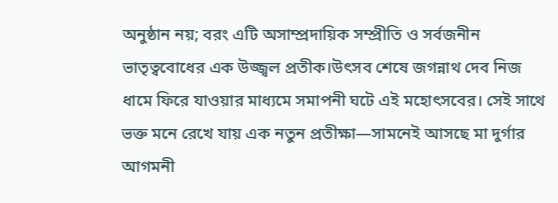অনুষ্ঠান নয়; বরং এটি অসাম্প্রদায়িক সম্প্রীতি ও সর্বজনীন ভাতৃত্ববোধের এক উজ্জ্বল প্রতীক।উৎসব শেষে জগন্নাথ দেব নিজ ধামে ফিরে যাওয়ার মাধ্যমে সমাপনী ঘটে এই মহোৎসবের। সেই সাথে ভক্ত মনে রেখে যায় এক নতুন প্রতীক্ষা—সামনেই আসছে মা দুর্গার আগমনী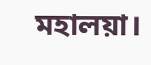মহালয়া।